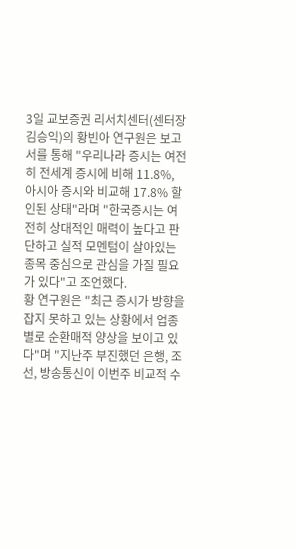3일 교보증권 리서치센터(센터장 김승익)의 황빈아 연구원은 보고서를 통해 "우리나라 증시는 여전히 전세계 증시에 비해 11.8%, 아시아 증시와 비교해 17.8% 할인된 상태"라며 "한국증시는 여전히 상대적인 매력이 높다고 판단하고 실적 모멘텀이 살아있는 종목 중심으로 관심을 가질 필요가 있다"고 조언했다.
황 연구원은 "최근 증시가 방향을 잡지 못하고 있는 상황에서 업종별로 순환매적 양상을 보이고 있다"며 "지난주 부진했던 은행, 조선, 방송통신이 이번주 비교적 수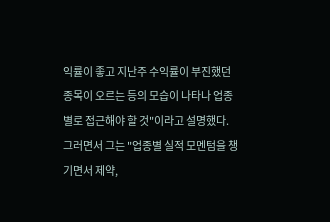익률이 좋고 지난주 수익률이 부진했던 종목이 오르는 등의 모습이 나타나 업종별로 접근해야 할 것"이라고 설명했다.
그러면서 그는 "업종별 실적 모멘텀을 챙기면서 제약,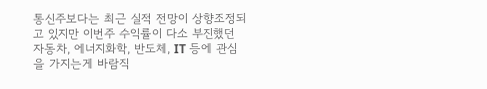통신주보다는 최근 실적 전망이 상향조정되고 있지만 이번주 수익률이 다소 부진했던 자동차, 에너지화학, 반도체, IT 등에 관심을 가지는게 바람직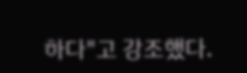하다"고 강조했다.